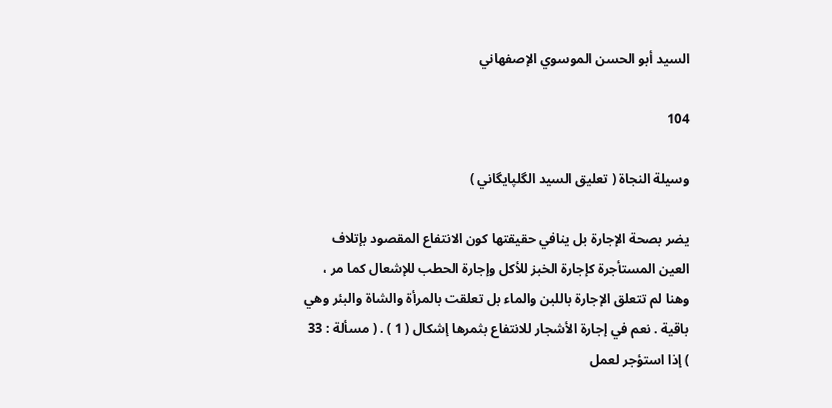السيد أبو الحسن الموسوي الإصفهاني

104

وسيلة النجاة ( تعليق السيد الگلپايگاني )

يضر بصحة الإجارة بل ينافي حقيقتها كون الانتفاع المقصود بإتلاف العين المستأجرة كإجارة الخبز للأكل وإجارة الحطب للإشعال كما مر ، وهنا لم تتعلق الإجارة باللبن والماء بل تعلقت بالمرأة والشاة والبئر وهي باقية . نعم في إجارة الأشجار للانتفاع بثمرها إشكال ( 1 ) . ( مسألة : 33 ) إذا استؤجر لعمل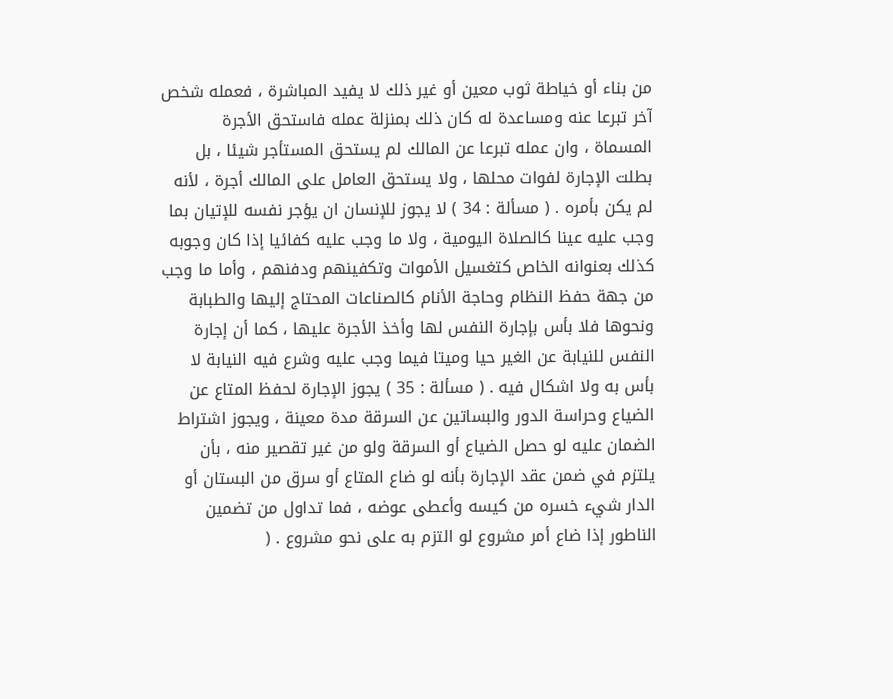من بناء أو خياطة ثوب معين أو غير ذلك لا يفيد المباشرة ، فعمله شخص آخر تبرعا عنه ومساعدة له كان ذلك بمنزلة عمله فاستحق الأجرة المسماة ، وان عمله تبرعا عن المالك لم يستحق المستأجر شيئا ، بل بطلت الإجارة لفوات محلها ، ولا يستحق العامل على المالك أجرة ، لأنه لم يكن بأمره . ( مسألة : 34 ) لا يجوز للإنسان ان يؤجر نفسه للإتيان بما وجب عليه عينا كالصلاة اليومية ، ولا ما وجب عليه كفائيا إذا كان وجوبه كذلك بعنوانه الخاص كتغسيل الأموات وتكفينهم ودفنهم ، وأما ما وجب من جهة حفظ النظام وحاجة الأنام كالصناعات المحتاج إليها والطبابة ونحوها فلا بأس بإجارة النفس لها وأخذ الأجرة عليها ، كما أن إجارة النفس للنيابة عن الغير حيا وميتا فيما وجب عليه وشرع فيه النيابة لا بأس به ولا اشكال فيه . ( مسألة : 35 ) يجوز الإجارة لحفظ المتاع عن الضياع وحراسة الدور والبساتين عن السرقة مدة معينة ، ويجوز اشتراط الضمان عليه لو حصل الضياع أو السرقة ولو من غير تقصير منه ، بأن يلتزم في ضمن عقد الإجارة بأنه لو ضاع المتاع أو سرق من البستان أو الدار شيء خسره من كيسه وأعطى عوضه ، فما تداول من تضمين الناطور إذا ضاع أمر مشروع لو التزم به على نحو مشروع . (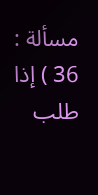مسألة : 36 ) إذا طلب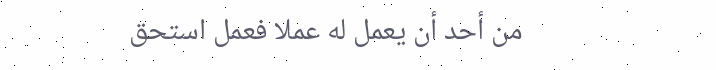من أحد أن يعمل له عملا فعمل استحق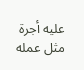عليه أجرة مثل عمله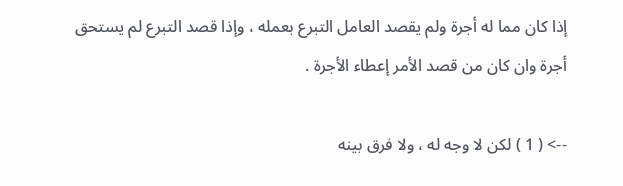إذا كان مما له أجرة ولم يقصد العامل التبرع بعمله ، وإذا قصد التبرع لم يستحق أجرة وان كان من قصد الأمر إعطاء الأجرة .

--> ( 1 ) لكن لا وجه له ، ولا فرق بينه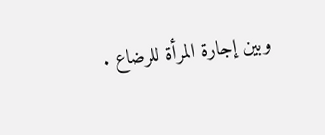وبين إجارة المرأة للرضاع .